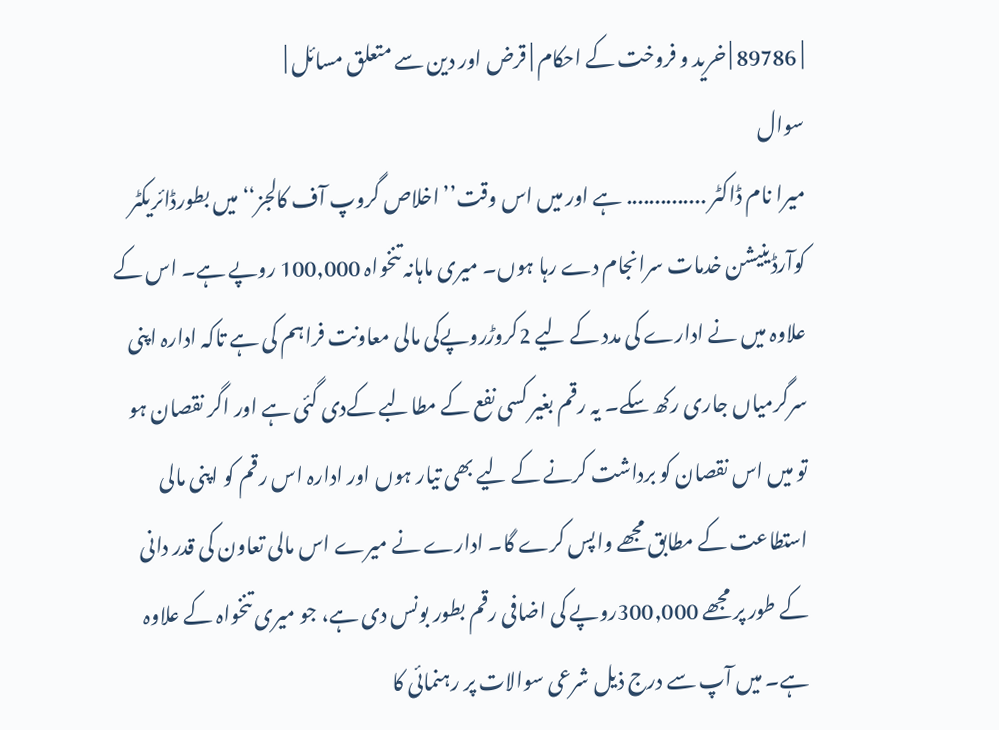| 89786 | خرید و فروخت کے احکام | قرض اور دین سے متعلق مسائل |
سوال
میرا نام ڈاکٹر .............. ہے اور میں اس وقت’’اخلاص گروپ آف کالجز‘‘میں بطورڈائریکٹر کوآرڈینیشن خدمات سرانجام دے رہا ہوں۔ میری ماہانہ تنخواہ 100,000 روپے ہے۔ اس کے علاوہ میں نے ادارے کی مدد کے لیے 2کروڑروپےکی مالی معاونت فراہم کی ہے تاکہ ادارہ اپنی سرگرمیاں جاری رکھ سکے۔ یہ رقم بغیر کسی نفع کے مطالبے کےدی گئی ہے اور اگر نقصان ہو تو میں اس نقصان کو برداشت کرنے کے لیے بھی تیار ہوں اور ادارہ اس رقم کو اپنی مالی استطاعت کے مطابق مجھے واپس کرے گا۔ ادارے نے میرے اس مالی تعاون کی قدر دانی کے طور پر مجھے 300,000روپے کی اضافی رقم بطور بونس دی ہے، جو میری تنخواہ کے علاوہ ہے۔ میں آپ سے درج ذیل شرعی سوالات پر رہنمائی کا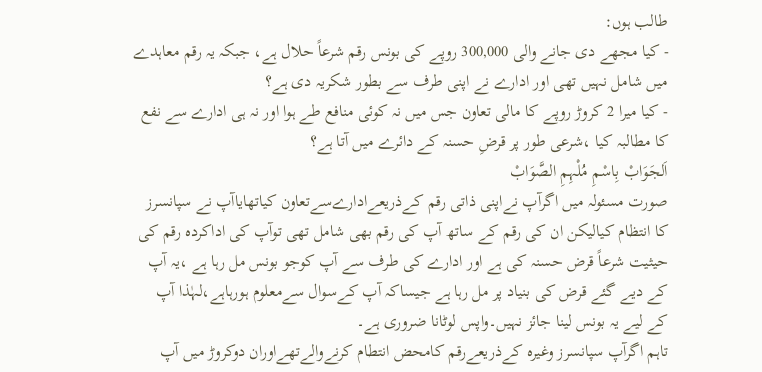طالب ہوں:
- کیا مجھے دی جانے والی 300,000 روپے کی بونس رقم شرعاً حلال ہے، جبکہ یہ رقم معاہدے میں شامل نہیں تھی اور ادارے نے اپنی طرف سے بطور شکریہ دی ہے؟
- کیا میرا 2 کروڑ روپے کا مالی تعاون جس میں نہ کوئی منافع طے ہوا اور نہ ہی ادارے سے نفع کا مطالبہ کیا ،شرعی طور پر قرضِ حسنہ کے دائرے میں آتا ہے؟
اَلجَوَابْ بِاسْمِ مُلْہِمِ الصَّوَابْ
صورت مسئولہ میں اگرآپ نےاپنی ذاتی رقم کےذریعےادارےسےتعاون کیاتھایاآپ نے سپانسرز کا انتظام کیالیکن ان کی رقم کے ساتھ آپ کی رقم بھی شامل تھی توآپ کی اداکردہ رقم کی حیثیت شرعاً قرض حسنہ کی ہے اور ادارے کی طرف سے آپ کوجو بونس مل رہا ہے ،یہ آپ کے دیے گئے قرض کی بنیاد پر مل رہا ہے جیساکہ آپ کےسوال سےمعلوم ہورہاہے،لہٰذا آپ کے لیے یہ بونس لینا جائز نہیں۔واپس لوٹانا ضروری ہے۔
تاہم اگرآپ سپانسرز وغیرہ کےذریعےرقم کامحض انتطام کرنےوالےتھےاوران دوکروڑ میں آپ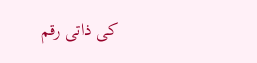کی ذاتی رقم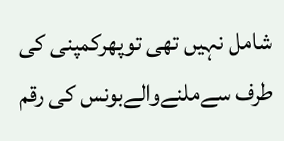شامل نہیں تھی توپھرکمپنی کی طرف سےملنےوالےبونس کی رقم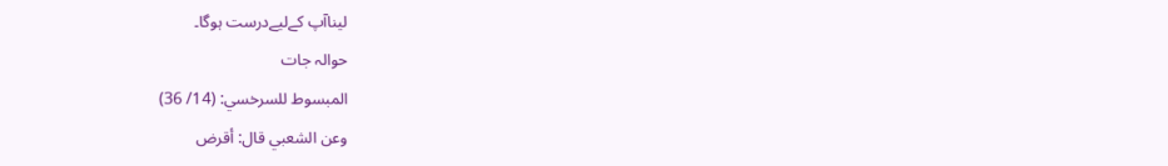لیناآپ کےلیےدرست ہوگا۔
حوالہ جات
المبسوط للسرخسي: (14/ 36)
وعن الشعبي قال: أقرض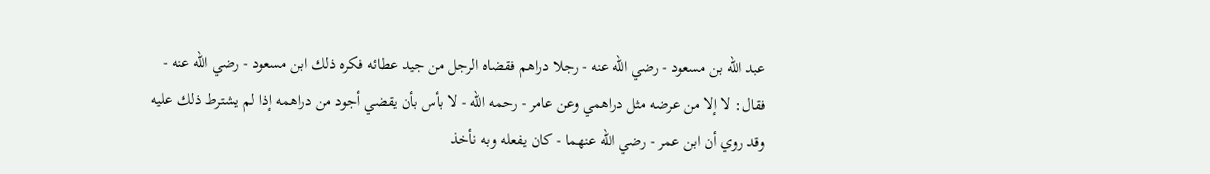عبد الله بن مسعود - رضي الله عنه - رجلا دراهم فقضاه الرجل من جيد عطائه فكره ذلك ابن مسعود - رضي الله عنه - فقال: لا إلا من عرضه مثل دراهمي وعن عامر - رحمه الله - لا بأس بأن يقضي أجود من دراهمه إذا لم يشترط ذلك عليه وقد روي أن ابن عمر - رضي الله عنهما - كان يفعله وبه نأخذ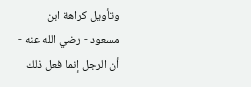وتأويل كراهة ابن مسعود - رضي الله عنه - أن الرجل إنما فعل ذلك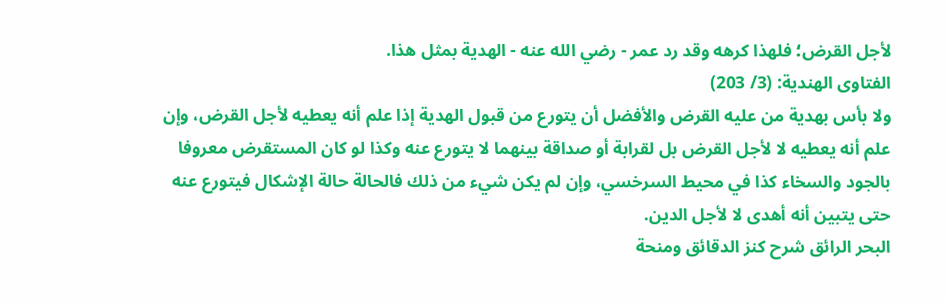لأجل القرض؛ فلهذا كرهه وقد رد عمر - رضي الله عنه - الهدية بمثل هذا.
الفتاوى الهندية: (3/ 203)
ولا بأس بهدية من عليه القرض والأفضل أن يتورع من قبول الهدية إذا علم أنه يعطيه لأجل القرض، وإن علم أنه يعطيه لا لأجل القرض بل لقرابة أو صداقة بينهما لا يتورع عنه وكذا لو كان المستقرض معروفا بالجود والسخاء كذا في محيط السرخسي، وإن لم يكن شيء من ذلك فالحالة حالة الإشكال فيتورع عنه حتى يتبين أنه أهدى لا لأجل الدين.
البحر الرائق شرح كنز الدقائق ومنحة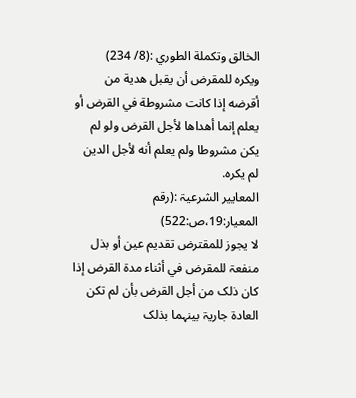الخالق وتكملة الطوري :(8/ 234)
ويكره للمقرض أن يقبل هدية من أقرضه إذا كانت مشروطة في القرض أو يعلم إنما أهداها لأجل القرض ولو لم يكن مشروطا ولم يعلم أنه لأجل الدين لم يكره.
المعاییر الشرعیۃ :(رقم المعیار:19،ص:522)
لا یجوز للمقترض تقدیم عین أو بذل منفعۃ للمقرض في أثناء مدۃ القرض إذا کان ذلک من أجل القرض بأن لم تکن العادۃ جاریۃ بینہما بذلک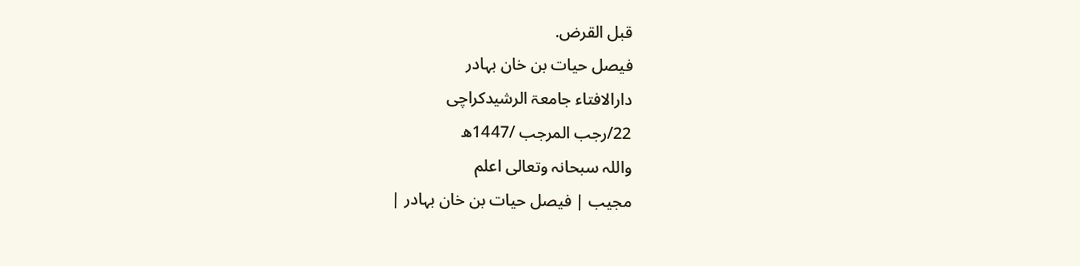قبل القرض.
فیصل حیات بن خان بہادر
دارالافتاء جامعۃ الرشیدکراچی
22/رجب المرجب /1447ھ
واللہ سبحانہ وتعالی اعلم
مجیب | فیصل حیات بن خان بہادر |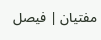مفتیان | فیصل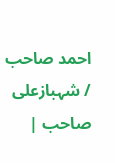احمد صاحب / شہبازعلی صاحب |